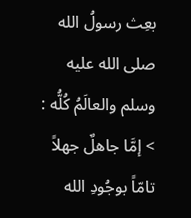بعِث رسولُ الله صلى الله عليه وسلم والعالَمُ كُلُّه :
> إمَّا جاهلٌ جهلاً تامّاً بوجُودِ الله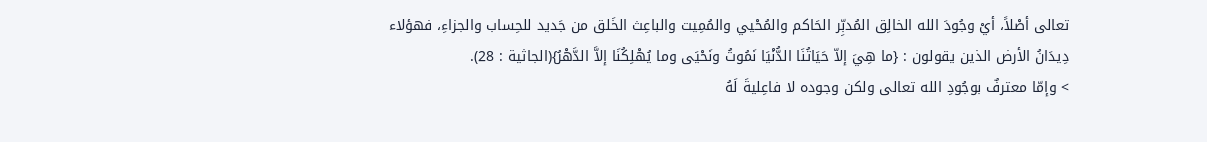تعالى أصْلاً، أيْ وجُودَ الله الخالِق المُدبِّر الحَاكم والمُحْيي والمُمِيت والباعِث الخَلق من جَديد للحِساب والجزاءِ، فهؤلاء دِيدَانُ الأرض الذين يقولون : {ما هِيَ إلاّ حَيَاتُنَا الدُّنْيَا نَمُوتُ ونَحْيَى وما يُهْلِكُنَا إلاَّ الدَّهْرُ}(الجاثية : 28).
> وإمّا معترفٌ بوجُودِ الله تعالى ولكن وجوده لا فاعِليةَ لَهُ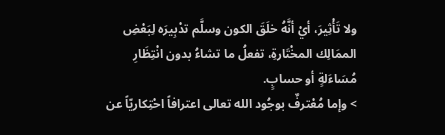ولا تَأْثِيرَ، أيْ أنَّهُ خلَقَ الكون وسلَّم تدْبِيرَه لِبَعْضِ الممَالِك المخْتَارةِ، تفعلُ ما تشاءُ بدون انْتِظَارِ مُسَاءَلةٍ أو حسابٍ.
> وإما مُعْترفٌ بوجُود الله تعالى اعترافاً احْتِكاريّاً عن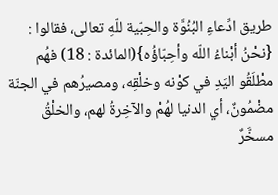طريق ادِّعاءِ البُنُوَّة والحِبّية للّهِ تعالى، فقالوا : {نحْنُ أبْناءُ اللّه وأحِبّاؤُه}(المائدة : 18) فهُم مطْلَقُو اليَدِ في كوْنه وخلْقِه، ومصيرُهم في الجنّة مضْمُونٌ، أي الدنيا لهُمْ والآخِرةُ لهم، والخلْقُ مسخَّرٌ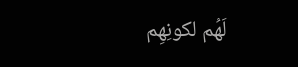لَهُم لكونِهِم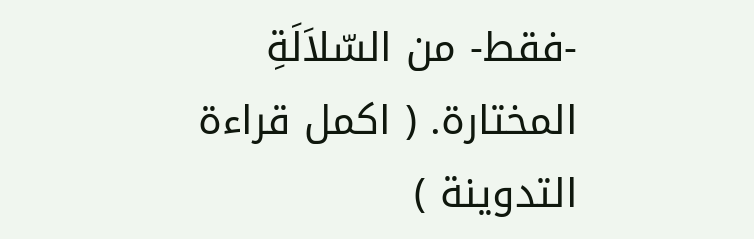-فقط- من السّلاَلَةِ المختارة. ( اكمل قراءة التدوينة )